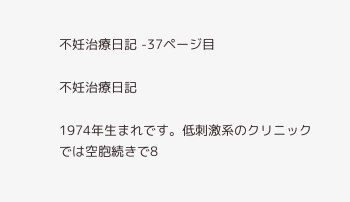不妊治療日記 -37ページ目

不妊治療日記

1974年生まれです。低刺激系のクリニックでは空胞続きで8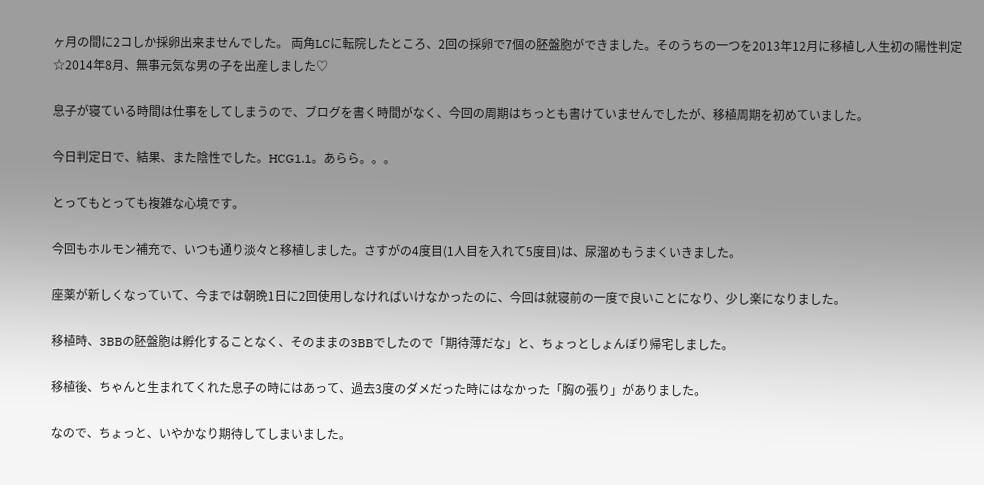ヶ月の間に2コしか採卵出来ませんでした。 両角LCに転院したところ、2回の採卵で7個の胚盤胞ができました。そのうちの一つを2013年12月に移植し人生初の陽性判定☆2014年8月、無事元気な男の子を出産しました♡

息子が寝ている時間は仕事をしてしまうので、ブログを書く時間がなく、今回の周期はちっとも書けていませんでしたが、移植周期を初めていました。

今日判定日で、結果、また陰性でした。HCG1.1。あらら。。。

とってもとっても複雑な心境です。

今回もホルモン補充で、いつも通り淡々と移植しました。さすがの4度目(1人目を入れて5度目)は、尿溜めもうまくいきました。

座薬が新しくなっていて、今までは朝晩1日に2回使用しなければいけなかったのに、今回は就寝前の一度で良いことになり、少し楽になりました。

移植時、3BBの胚盤胞は孵化することなく、そのままの3BBでしたので「期待薄だな」と、ちょっとしょんぼり帰宅しました。

移植後、ちゃんと生まれてくれた息子の時にはあって、過去3度のダメだった時にはなかった「胸の張り」がありました。

なので、ちょっと、いやかなり期待してしまいました。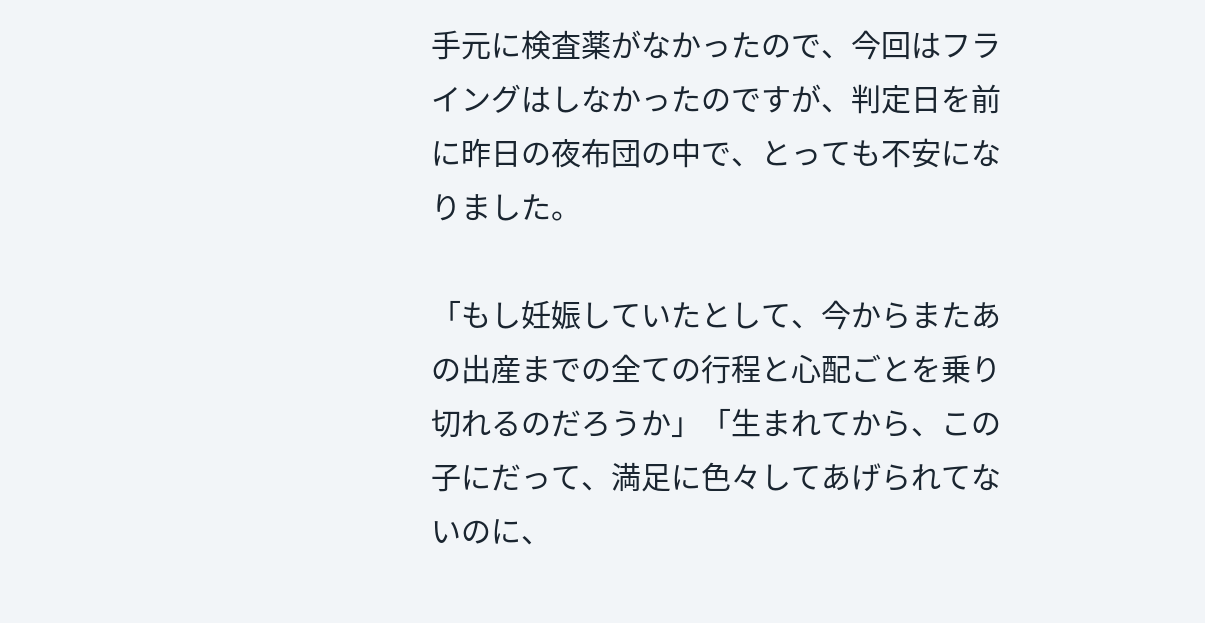手元に検査薬がなかったので、今回はフライングはしなかったのですが、判定日を前に昨日の夜布団の中で、とっても不安になりました。

「もし妊娠していたとして、今からまたあの出産までの全ての行程と心配ごとを乗り切れるのだろうか」「生まれてから、この子にだって、満足に色々してあげられてないのに、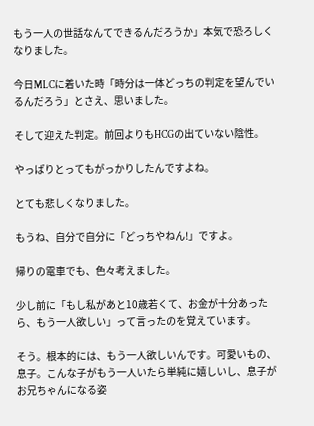もう一人の世話なんてできるんだろうか」本気で恐ろしくなりました。

今日MLCに着いた時「時分は一体どっちの判定を望んでいるんだろう」とさえ、思いました。

そして迎えた判定。前回よりもHCGの出ていない陰性。

やっぱりとってもがっかりしたんですよね。

とても悲しくなりました。

もうね、自分で自分に「どっちやねん!」ですよ。

帰りの電車でも、色々考えました。

少し前に「もし私があと10歳若くて、お金が十分あったら、もう一人欲しい」って言ったのを覚えています。

そう。根本的には、もう一人欲しいんです。可愛いもの、息子。こんな子がもう一人いたら単純に嬉しいし、息子がお兄ちゃんになる姿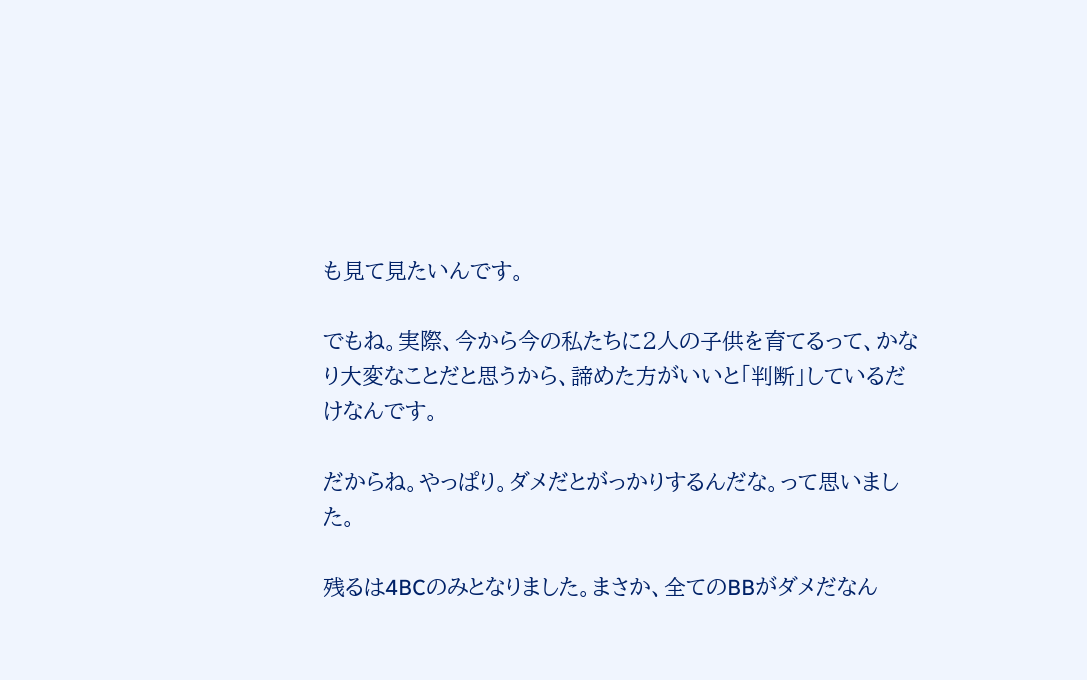も見て見たいんです。

でもね。実際、今から今の私たちに2人の子供を育てるって、かなり大変なことだと思うから、諦めた方がいいと「判断」しているだけなんです。

だからね。やっぱり。ダメだとがっかりするんだな。って思いました。

残るは4BCのみとなりました。まさか、全てのBBがダメだなん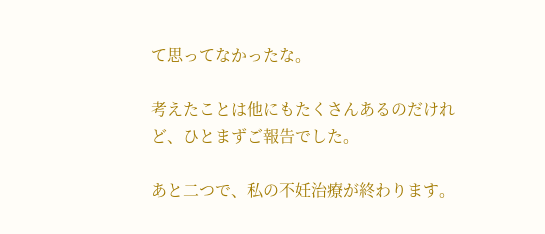て思ってなかったな。

考えたことは他にもたくさんあるのだけれど、ひとまずご報告でした。

あと二つで、私の不妊治療が終わります。